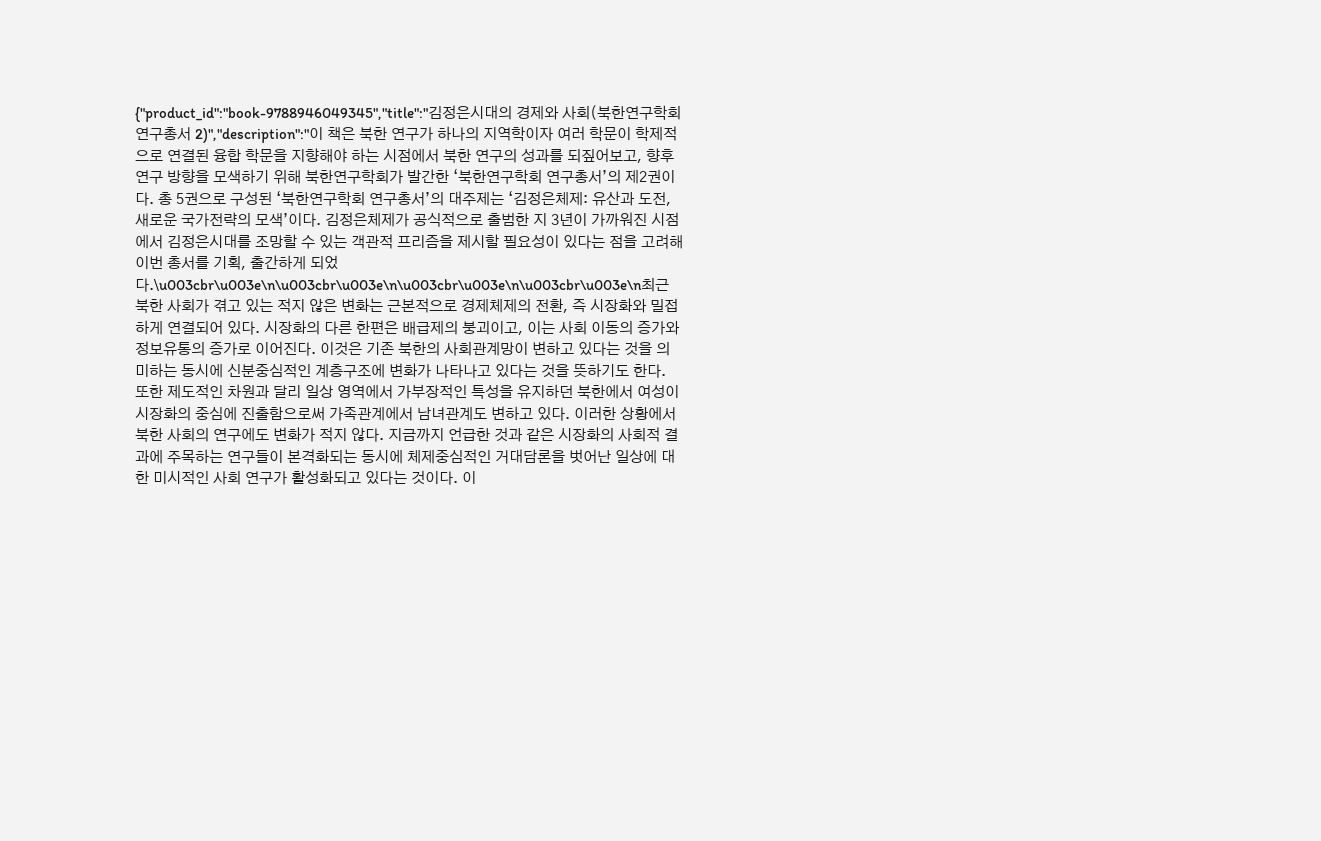{"product_id":"book-9788946049345","title":"김정은시대의 경제와 사회(북한연구학회 연구총서 2)","description":"이 책은 북한 연구가 하나의 지역학이자 여러 학문이 학제적으로 연결된 융합 학문을 지향해야 하는 시점에서 북한 연구의 성과를 되짚어보고, 향후 연구 방향을 모색하기 위해 북한연구학회가 발간한 ‘북한연구학회 연구총서’의 제2권이다. 총 5권으로 구성된 ‘북한연구학회 연구총서’의 대주제는 ‘김정은체제: 유산과 도전, 새로운 국가전략의 모색’이다. 김정은체제가 공식적으로 출범한 지 3년이 가까워진 시점에서 김정은시대를 조망할 수 있는 객관적 프리즘을 제시할 필요성이 있다는 점을 고려해 이번 총서를 기획, 출간하게 되었다.\u003cbr\u003e\n\u003cbr\u003e\n\u003cbr\u003e\n\u003cbr\u003e\n최근 북한 사회가 겪고 있는 적지 않은 변화는 근본적으로 경제체제의 전환, 즉 시장화와 밀접하게 연결되어 있다. 시장화의 다른 한편은 배급제의 붕괴이고, 이는 사회 이동의 증가와 정보유통의 증가로 이어진다. 이것은 기존 북한의 사회관계망이 변하고 있다는 것을 의미하는 동시에 신분중심적인 계층구조에 변화가 나타나고 있다는 것을 뜻하기도 한다. 또한 제도적인 차원과 달리 일상 영역에서 가부장적인 특성을 유지하던 북한에서 여성이 시장화의 중심에 진출함으로써 가족관계에서 남녀관계도 변하고 있다. 이러한 상황에서 북한 사회의 연구에도 변화가 적지 않다. 지금까지 언급한 것과 같은 시장화의 사회적 결과에 주목하는 연구들이 본격화되는 동시에 체제중심적인 거대담론을 벗어난 일상에 대한 미시적인 사회 연구가 활성화되고 있다는 것이다. 이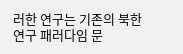러한 연구는 기존의 북한 연구 패러다임 문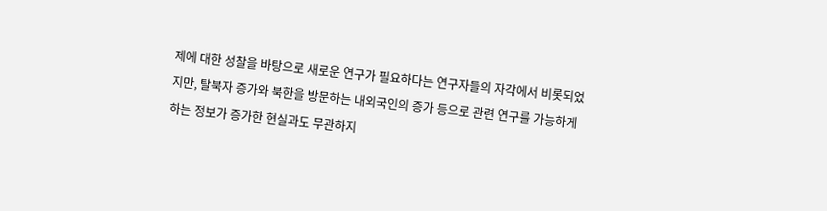제에 대한 성찰을 바탕으로 새로운 연구가 필요하다는 연구자들의 자각에서 비롯되었지만, 탈북자 증가와 북한을 방문하는 내외국인의 증가 등으로 관련 연구를 가능하게 하는 정보가 증가한 현실과도 무관하지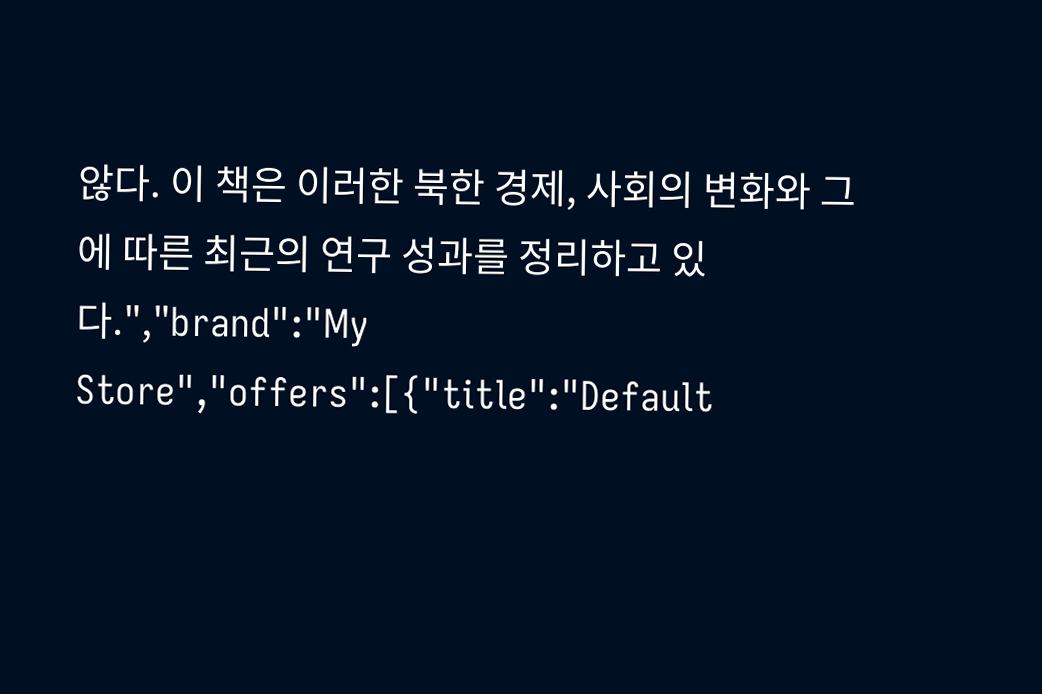않다. 이 책은 이러한 북한 경제, 사회의 변화와 그에 따른 최근의 연구 성과를 정리하고 있다.","brand":"My Store","offers":[{"title":"Default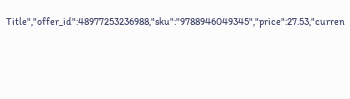Title","offer_id":48977253236988,"sku":"9788946049345","price":27.53,"curren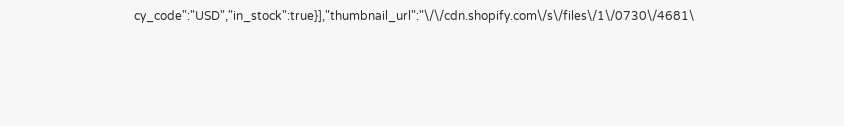cy_code":"USD","in_stock":true}],"thumbnail_url":"\/\/cdn.shopify.com\/s\/files\/1\/0730\/4681\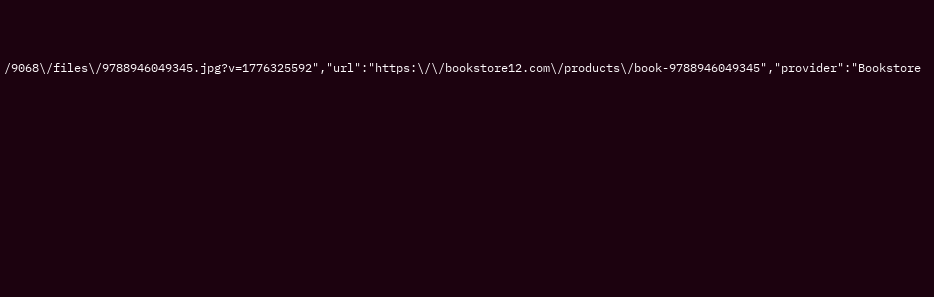/9068\/files\/9788946049345.jpg?v=1776325592","url":"https:\/\/bookstore12.com\/products\/book-9788946049345","provider":"Bookstore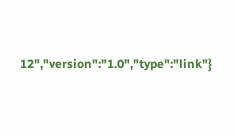12","version":"1.0","type":"link"}